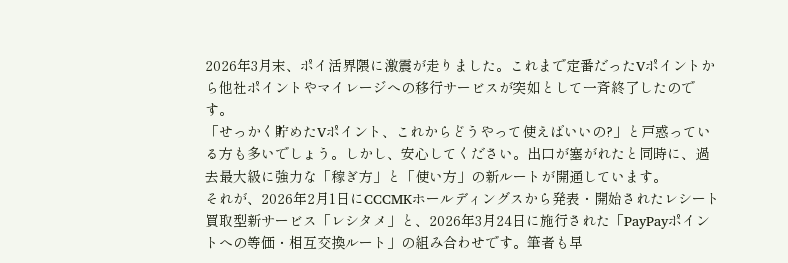2026年3月末、ポイ活界隈に激震が走りました。これまで定番だったVポイントから他社ポイントやマイレージへの移行サービスが突如として一斉終了したのです。
「せっかく貯めたVポイント、これからどうやって使えばいいの?」と戸惑っている方も多いでしょう。しかし、安心してください。出口が塞がれたと同時に、過去最大級に強力な「稼ぎ方」と「使い方」の新ルートが開通しています。
それが、2026年2月1日にCCCMKホールディングスから発表・開始されたレシート買取型新サービス「レシタメ」と、2026年3月24日に施行された「PayPayポイントへの等価・相互交換ルート」の組み合わせです。筆者も早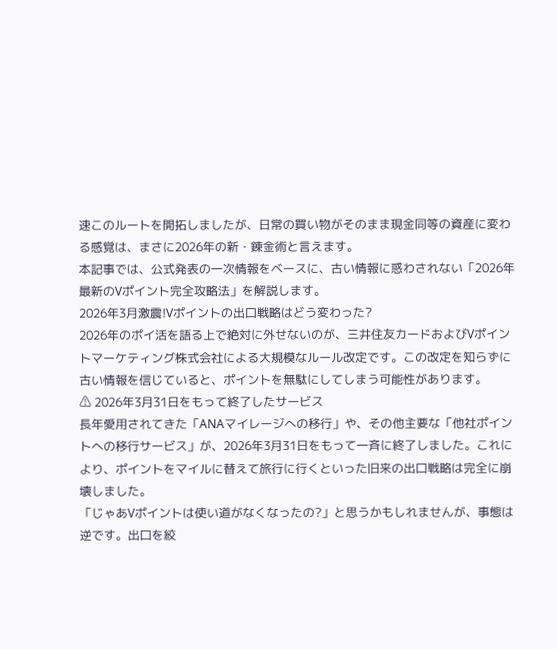速このルートを開拓しましたが、日常の買い物がそのまま現金同等の資産に変わる感覚は、まさに2026年の新・錬金術と言えます。
本記事では、公式発表の一次情報をベースに、古い情報に惑わされない「2026年最新のVポイント完全攻略法」を解説します。
2026年3月激震!Vポイントの出口戦略はどう変わった?
2026年のポイ活を語る上で絶対に外せないのが、三井住友カードおよびVポイントマーケティング株式会社による大規模なルール改定です。この改定を知らずに古い情報を信じていると、ポイントを無駄にしてしまう可能性があります。
⚠ 2026年3月31日をもって終了したサービス
長年愛用されてきた「ANAマイレージへの移行」や、その他主要な「他社ポイントへの移行サービス」が、2026年3月31日をもって一斉に終了しました。これにより、ポイントをマイルに替えて旅行に行くといった旧来の出口戦略は完全に崩壊しました。
「じゃあVポイントは使い道がなくなったの?」と思うかもしれませんが、事態は逆です。出口を絞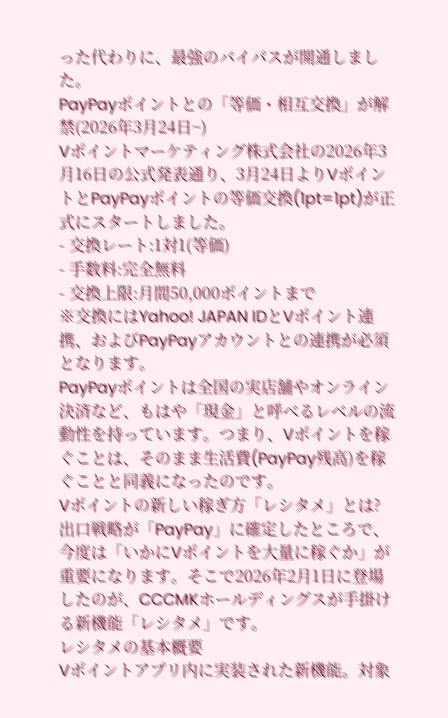った代わりに、最強のバイパスが開通しました。
PayPayポイントとの「等価・相互交換」が解禁(2026年3月24日~)
Vポイントマーケティング株式会社の2026年3月16日の公式発表通り、3月24日よりVポイントとPayPayポイントの等価交換(1pt=1pt)が正式にスタートしました。
- 交換レート:1対1(等価)
- 手数料:完全無料
- 交換上限:月間50,000ポイントまで
※交換にはYahoo! JAPAN IDとVポイント連携、およびPayPayアカウントとの連携が必須となります。
PayPayポイントは全国の実店舗やオンライン決済など、もはや「現金」と呼べるレベルの流動性を持っています。つまり、Vポイントを稼ぐことは、そのまま生活費(PayPay残高)を稼ぐことと同義になったのです。
Vポイントの新しい稼ぎ方「レシタメ」とは?
出口戦略が「PayPay」に確定したところで、今度は「いかにVポイントを大量に稼ぐか」が重要になります。そこで2026年2月1日に登場したのが、CCCMKホールディングスが手掛ける新機能「レシタメ」です。
レシタメの基本概要
Vポイントアプリ内に実装された新機能。対象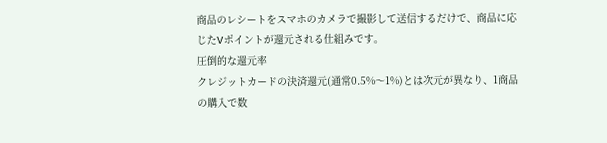商品のレシートをスマホのカメラで撮影して送信するだけで、商品に応じたVポイントが還元される仕組みです。
圧倒的な還元率
クレジットカードの決済還元(通常0.5%〜1%)とは次元が異なり、1商品の購入で数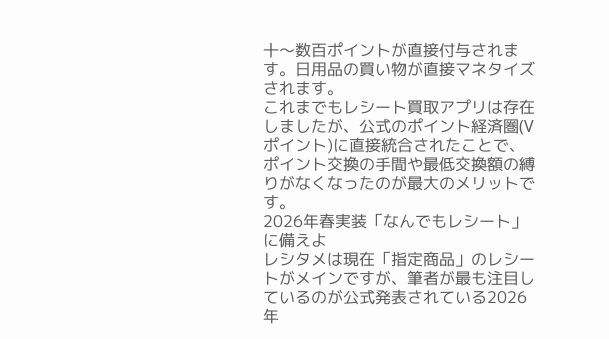十〜数百ポイントが直接付与されます。日用品の買い物が直接マネタイズされます。
これまでもレシート買取アプリは存在しましたが、公式のポイント経済圏(Vポイント)に直接統合されたことで、ポイント交換の手間や最低交換額の縛りがなくなったのが最大のメリットです。
2026年春実装「なんでもレシート」に備えよ
レシタメは現在「指定商品」のレシートがメインですが、筆者が最も注目しているのが公式発表されている2026年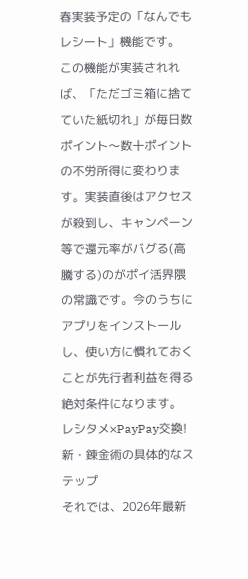春実装予定の「なんでもレシート」機能です。
この機能が実装されれば、「ただゴミ箱に捨てていた紙切れ」が毎日数ポイント〜数十ポイントの不労所得に変わります。実装直後はアクセスが殺到し、キャンペーン等で還元率がバグる(高騰する)のがポイ活界隈の常識です。今のうちにアプリをインストールし、使い方に慣れておくことが先行者利益を得る絶対条件になります。
レシタメ×PayPay交換!新・錬金術の具体的なステップ
それでは、2026年最新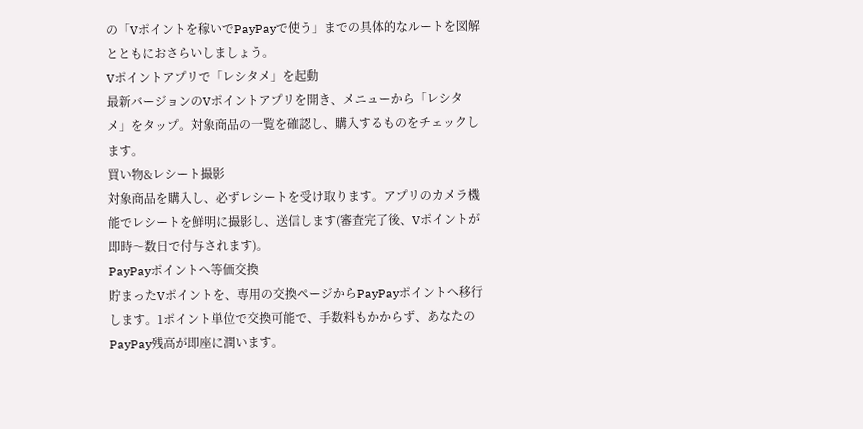の「Vポイントを稼いでPayPayで使う」までの具体的なルートを図解とともにおさらいしましょう。
Vポイントアプリで「レシタメ」を起動
最新バージョンのVポイントアプリを開き、メニューから「レシタメ」をタップ。対象商品の一覧を確認し、購入するものをチェックします。
買い物&レシート撮影
対象商品を購入し、必ずレシートを受け取ります。アプリのカメラ機能でレシートを鮮明に撮影し、送信します(審査完了後、Vポイントが即時〜数日で付与されます)。
PayPayポイントへ等価交換
貯まったVポイントを、専用の交換ページからPayPayポイントへ移行します。1ポイント単位で交換可能で、手数料もかからず、あなたのPayPay残高が即座に潤います。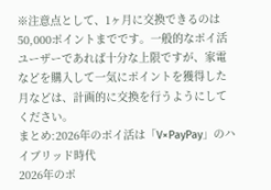※注意点として、1ヶ月に交換できるのは50,000ポイントまでです。一般的なポイ活ユーザーであれば十分な上限ですが、家電などを購入して一気にポイントを獲得した月などは、計画的に交換を行うようにしてください。
まとめ:2026年のポイ活は「V×PayPay」のハイブリッド時代
2026年のポ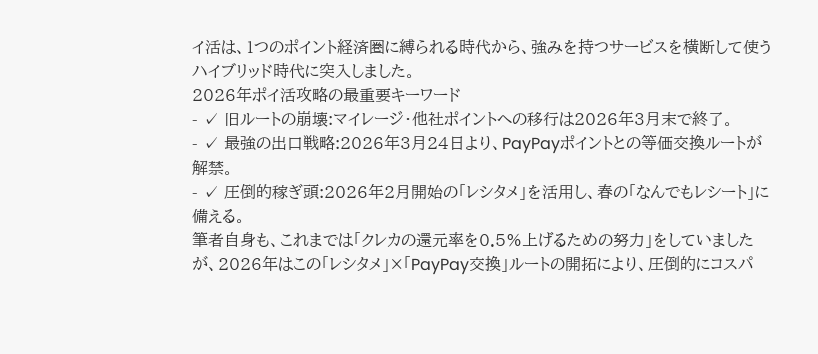イ活は、1つのポイント経済圏に縛られる時代から、強みを持つサービスを横断して使うハイブリッド時代に突入しました。
2026年ポイ活攻略の最重要キーワード
- ✓ 旧ルートの崩壊:マイレージ・他社ポイントへの移行は2026年3月末で終了。
- ✓ 最強の出口戦略:2026年3月24日より、PayPayポイントとの等価交換ルートが解禁。
- ✓ 圧倒的稼ぎ頭:2026年2月開始の「レシタメ」を活用し、春の「なんでもレシート」に備える。
筆者自身も、これまでは「クレカの還元率を0.5%上げるための努力」をしていましたが、2026年はこの「レシタメ」×「PayPay交換」ルートの開拓により、圧倒的にコスパ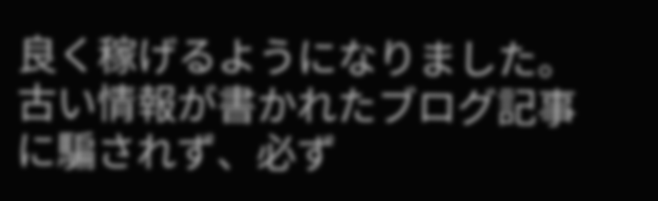良く稼げるようになりました。
古い情報が書かれたブログ記事に騙されず、必ず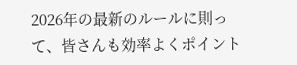2026年の最新のルールに則って、皆さんも効率よくポイント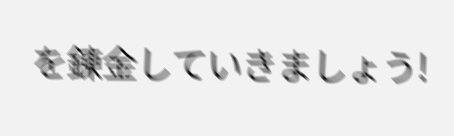を錬金していきましょう!